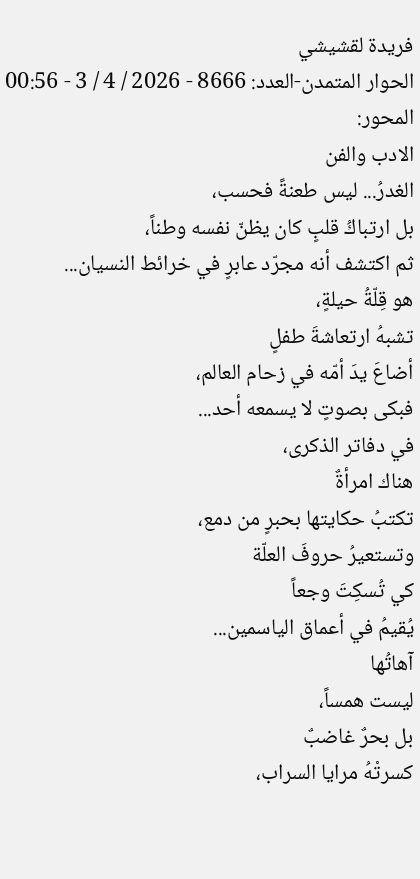فريدة لقشيشي
الحوار المتمدن-العدد: 8666 - 2026 / 4 / 3 - 00:56
المحور:
الادب والفن
الغدرُ... ليس طعنةً فحسب،
بل ارتباكُ قلبٍ كان يظنّ نفسه وطناً،
ثم اكتشف أنه مجرّد عابرٍ في خرائط النسيان...
هو قِلّةُ حيلةٍ،
تشبهُ ارتعاشةَ طفلٍ
أضاعَ يدَ أمّه في زحام العالم،
فبكى بصوتٍ لا يسمعه أحد...
في دفاتر الذكرى،
هناك امرأةٌ
تكتبُ حكايتها بحبرٍ من دمع،
وتستعيرُ حروفَ العلّة
كي تُسكِتَ وجعاً
يُقيمُ في أعماق الياسمين...
آهاتُها
ليست همساً،
بل بحرٌ غاضبٌ
كسرتْهُ مرايا السراب،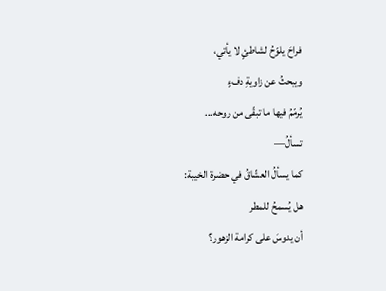فراحَ يلوّحُ لشاطئٍ لا يأتي،
ويبحثُ عن زاويةِ دفءٍ
يُرمّمُ فيها ما تبقّى من روحه...
تسألُ—
كما يسألُ العشّاقُ في حضرة الخيبة:
هل يُسمحُ للمطر
أن يدوسَ على كرامة الزهور؟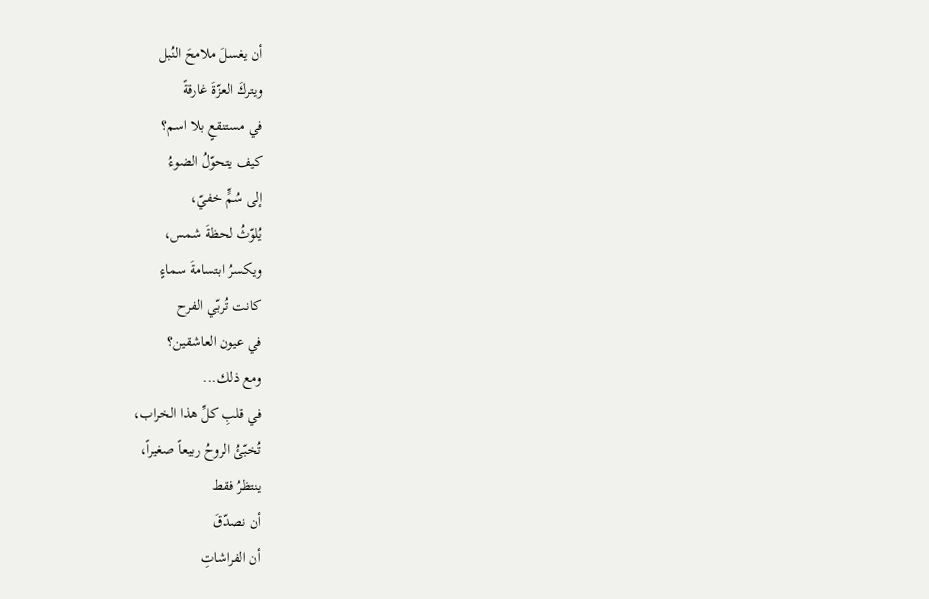أن يغسلَ ملامحَ النُبل
ويتركَ العزّةَ غارقةً
في مستنقعٍ بلا اسم؟
كيف يتحوّلُ الضوءُ
إلى سُمٍّ خفيّ،
يُلوّثُ لحظةَ شمس،
ويكسرُ ابتسامةَ سماءٍ
كانت تُربّي الفرح
في عيون العاشقين؟
ومع ذلك...
في قلبِ كلِّ هذا الخراب،
تُخبّئُ الروحُ ربيعاً صغيراً،
ينتظرُ فقط
أن نصدّقَ
أن الفراشاتِ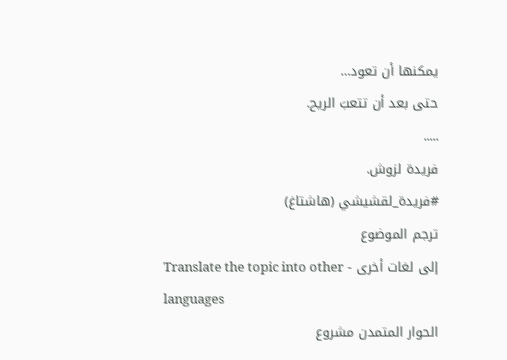يمكنها أن تعود…
حتى بعد أن تتعبَ الريح.
.....
فريدة لزوش.
#فريدة_لقشيشي (هاشتاغ)
ترجم الموضوع
إلى لغات أخرى - Translate the topic into other
languages
الحوار المتمدن مشروع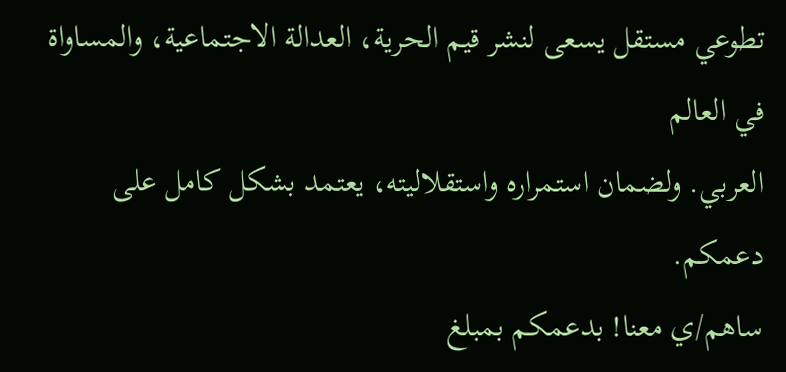تطوعي مستقل يسعى لنشر قيم الحرية، العدالة الاجتماعية، والمساواة في العالم
العربي. ولضمان استمراره واستقلاليته، يعتمد بشكل كامل على دعمكم.
ساهم/ي معنا! بدعمكم بمبلغ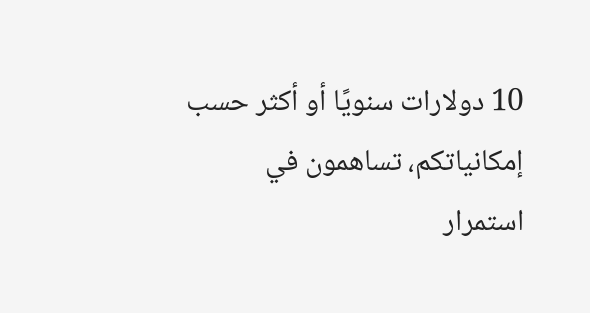10 دولارات سنويًا أو أكثر حسب إمكانياتكم، تساهمون في
استمرار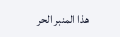هذا المنبر الحر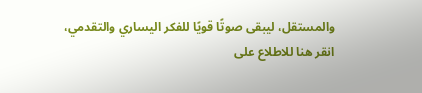والمستقل، ليبقى صوتًا قويًا للفكر اليساري والتقدمي،
انقر هنا للاطلاع على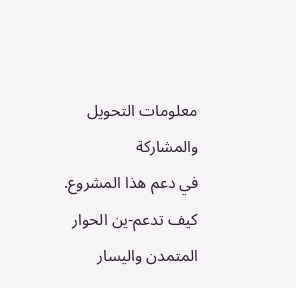معلومات التحويل والمشاركة
في دعم هذا المشروع.
كيف تدعم-ين الحوار المتمدن واليسار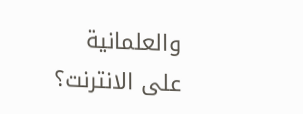والعلمانية
على الانترنت؟